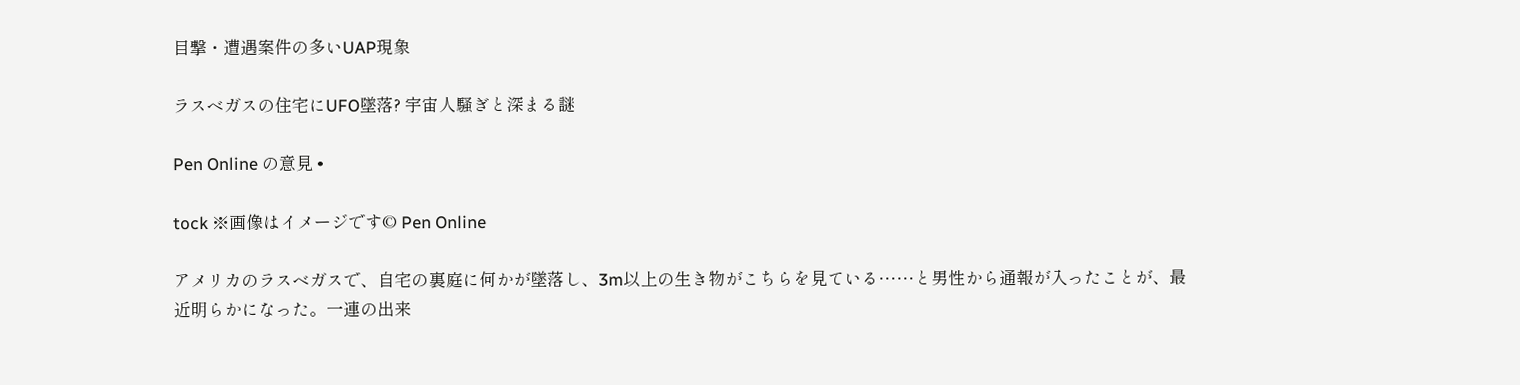目撃・遭遇案件の多いUAP現象

ラスベガスの住宅にUFO墜落? 宇宙人騒ぎと深まる謎

Pen Online の意見 •

tock ※画像はイメージです© Pen Online

アメリカのラスベガスで、自宅の裏庭に何かが墜落し、3m以上の生き物がこちらを見ている……と男性から通報が入ったことが、最近明らかになった。一連の出来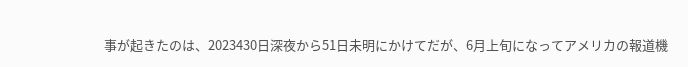事が起きたのは、2023430日深夜から51日未明にかけてだが、6月上旬になってアメリカの報道機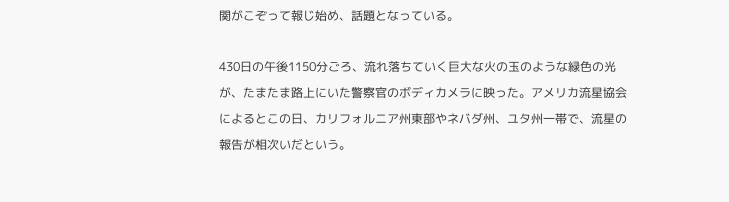関がこぞって報じ始め、話題となっている。

430日の午後1150分ごろ、流れ落ちていく巨大な火の玉のような緑色の光が、たまたま路上にいた警察官のボディカメラに映った。アメリカ流星協会によるとこの日、カリフォルニア州東部やネバダ州、ユタ州一帯で、流星の報告が相次いだという。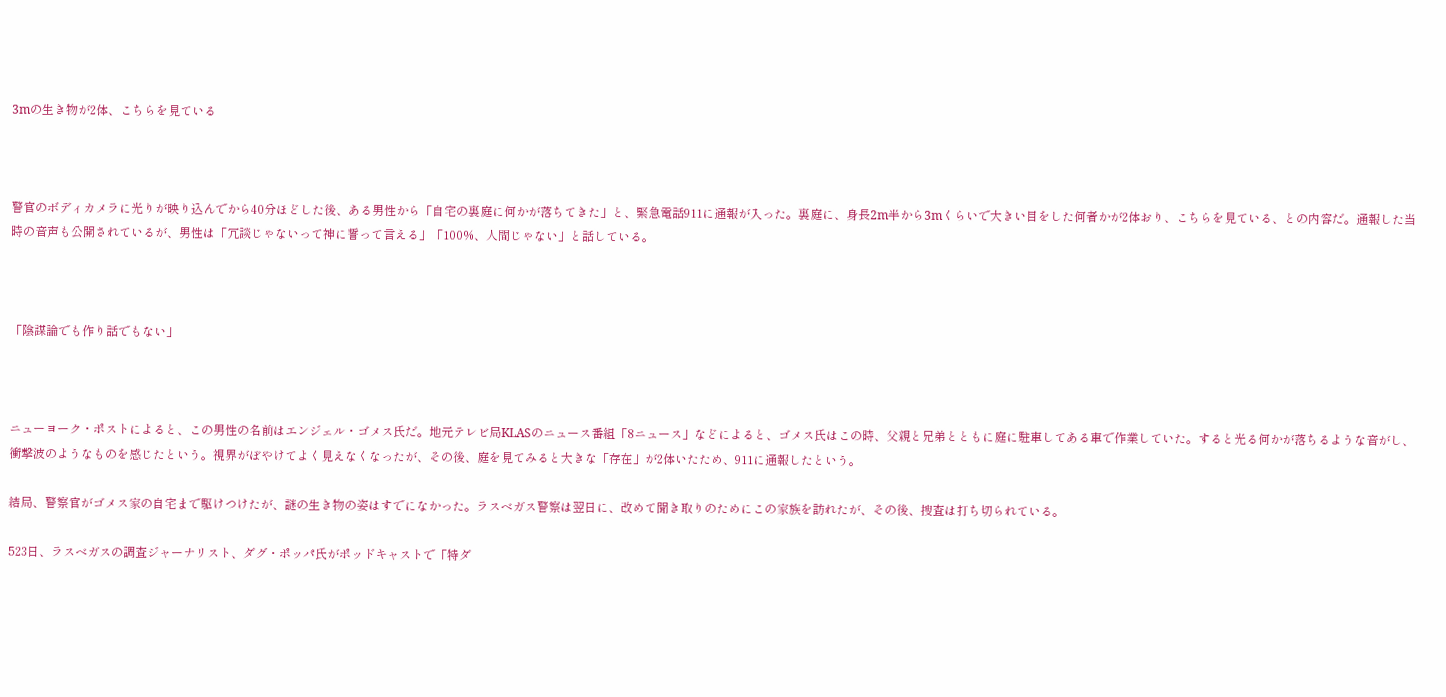3mの生き物が2体、こちらを見ている



警官のボディカメラに光りが映り込んでから40分ほどした後、ある男性から「自宅の裏庭に何かが落ちてきた」と、緊急電話911に通報が入った。裏庭に、身長2m半から3mくらいで大きい目をした何者かが2体おり、こちらを見ている、との内容だ。通報した当時の音声も公開されているが、男性は「冗談じゃないって神に誓って言える」「100%、人間じゃない」と話している。



「陰謀論でも作り話でもない」



ニューヨーク・ポストによると、この男性の名前はエンジェル・ゴメス氏だ。地元テレビ局KLASのニュース番組「8ニュース」などによると、ゴメス氏はこの時、父親と兄弟とともに庭に駐車してある車で作業していた。すると光る何かが落ちるような音がし、衝撃波のようなものを感じたという。視界がぼやけてよく見えなくなったが、その後、庭を見てみると大きな「存在」が2体いたため、911に通報したという。

結局、警察官がゴメス家の自宅まで駆けつけたが、謎の生き物の姿はすでになかった。ラスベガス警察は翌日に、改めて聞き取りのためにこの家族を訪れたが、その後、捜査は打ち切られている。

523日、ラスベガスの調査ジャーナリスト、ダグ・ポッパ氏がポッドキャストで「特ダ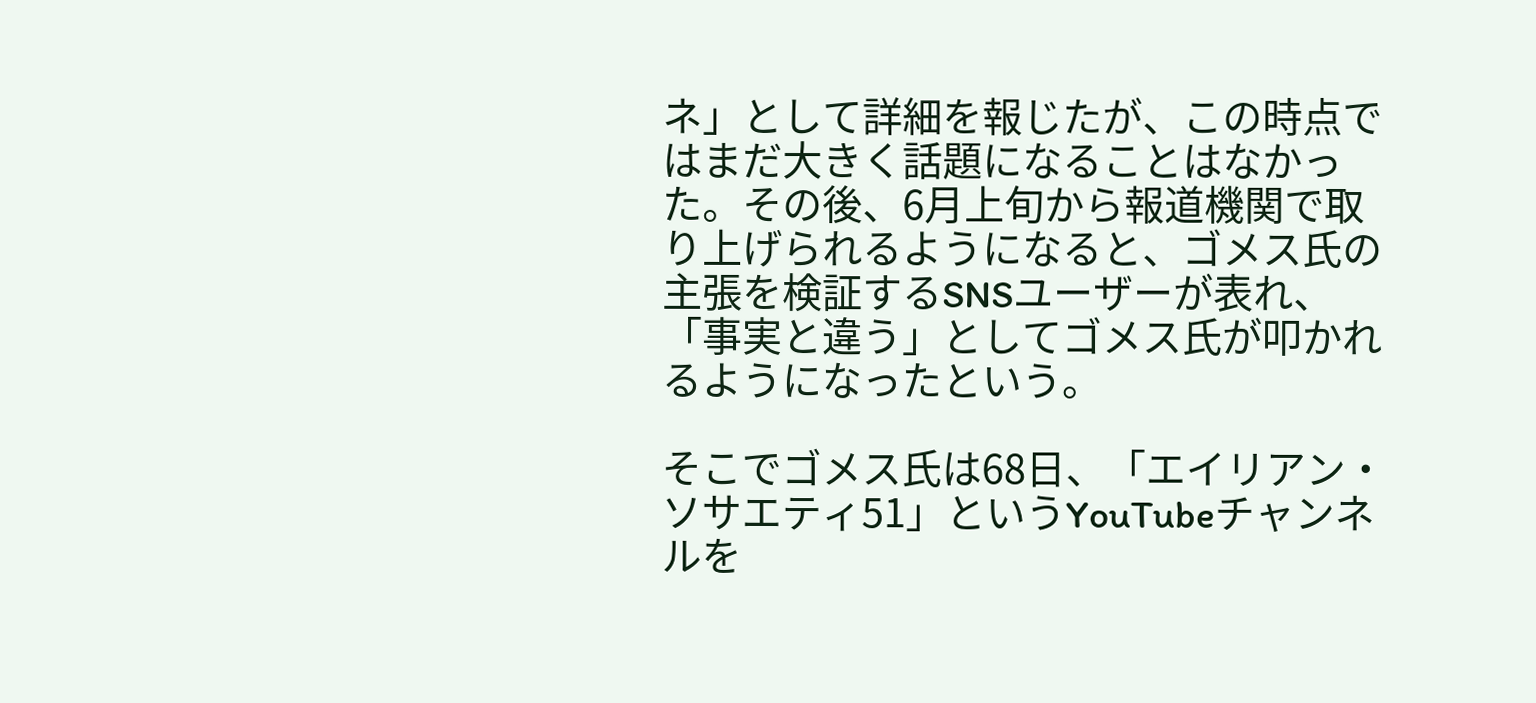ネ」として詳細を報じたが、この時点ではまだ大きく話題になることはなかった。その後、6月上旬から報道機関で取り上げられるようになると、ゴメス氏の主張を検証するSNSユーザーが表れ、「事実と違う」としてゴメス氏が叩かれるようになったという。

そこでゴメス氏は68日、「エイリアン・ソサエティ51」というYouTubeチャンネルを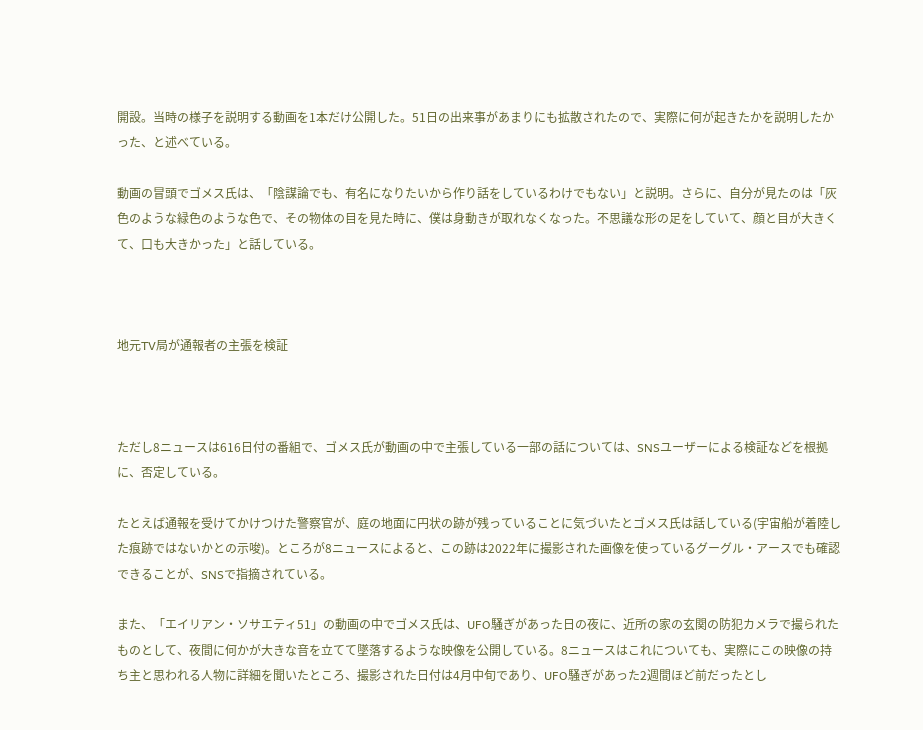開設。当時の様子を説明する動画を1本だけ公開した。51日の出来事があまりにも拡散されたので、実際に何が起きたかを説明したかった、と述べている。

動画の冒頭でゴメス氏は、「陰謀論でも、有名になりたいから作り話をしているわけでもない」と説明。さらに、自分が見たのは「灰色のような緑色のような色で、その物体の目を見た時に、僕は身動きが取れなくなった。不思議な形の足をしていて、顔と目が大きくて、口も大きかった」と話している。



地元TV局が通報者の主張を検証



ただし8ニュースは616日付の番組で、ゴメス氏が動画の中で主張している一部の話については、SNSユーザーによる検証などを根拠に、否定している。

たとえば通報を受けてかけつけた警察官が、庭の地面に円状の跡が残っていることに気づいたとゴメス氏は話している(宇宙船が着陸した痕跡ではないかとの示唆)。ところが8ニュースによると、この跡は2022年に撮影された画像を使っているグーグル・アースでも確認できることが、SNSで指摘されている。

また、「エイリアン・ソサエティ51」の動画の中でゴメス氏は、UFO騒ぎがあった日の夜に、近所の家の玄関の防犯カメラで撮られたものとして、夜間に何かが大きな音を立てて墜落するような映像を公開している。8ニュースはこれについても、実際にこの映像の持ち主と思われる人物に詳細を聞いたところ、撮影された日付は4月中旬であり、UFO騒ぎがあった2週間ほど前だったとし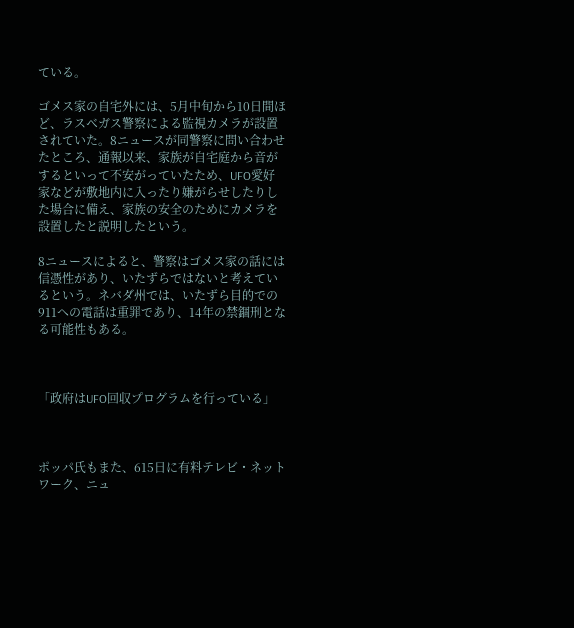ている。

ゴメス家の自宅外には、5月中旬から10日間ほど、ラスベガス警察による監視カメラが設置されていた。8ニュースが同警察に問い合わせたところ、通報以来、家族が自宅庭から音がするといって不安がっていたため、UFO愛好家などが敷地内に入ったり嫌がらせしたりした場合に備え、家族の安全のためにカメラを設置したと説明したという。

8ニュースによると、警察はゴメス家の話には信憑性があり、いたずらではないと考えているという。ネバダ州では、いたずら目的での911への電話は重罪であり、14年の禁錮刑となる可能性もある。



「政府はUFO回収プログラムを行っている」



ポッパ氏もまた、615日に有料テレビ・ネットワーク、ニュ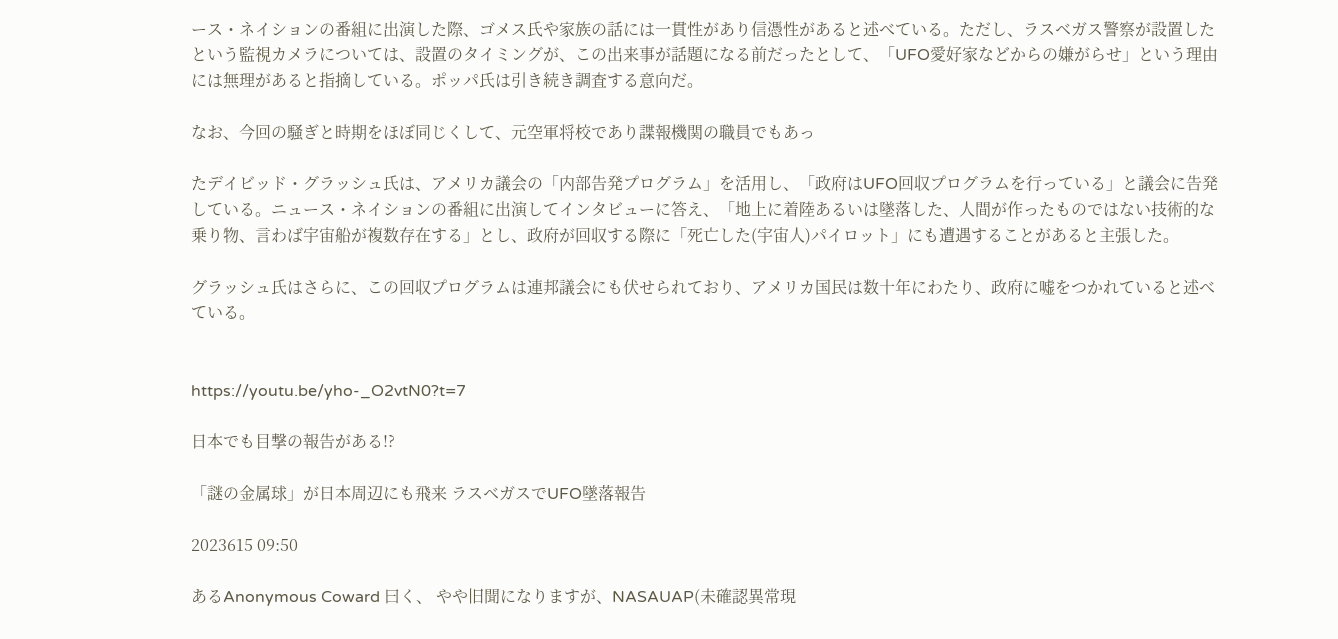ース・ネイションの番組に出演した際、ゴメス氏や家族の話には一貫性があり信憑性があると述べている。ただし、ラスベガス警察が設置したという監視カメラについては、設置のタイミングが、この出来事が話題になる前だったとして、「UFO愛好家などからの嫌がらせ」という理由には無理があると指摘している。ポッパ氏は引き続き調査する意向だ。

なお、今回の騒ぎと時期をほぼ同じくして、元空軍将校であり諜報機関の職員でもあっ

たデイビッド・グラッシュ氏は、アメリカ議会の「内部告発プログラム」を活用し、「政府はUFO回収プログラムを行っている」と議会に告発している。ニュース・ネイションの番組に出演してインタビューに答え、「地上に着陸あるいは墜落した、人間が作ったものではない技術的な乗り物、言わば宇宙船が複数存在する」とし、政府が回収する際に「死亡した(宇宙人)パイロット」にも遭遇することがあると主張した。

グラッシュ氏はさらに、この回収プログラムは連邦議会にも伏せられており、アメリカ国民は数十年にわたり、政府に嘘をつかれていると述べている。


https://youtu.be/yho-_O2vtN0?t=7

日本でも目撃の報告がある!?

「謎の金属球」が日本周辺にも飛来 ラスベガスでUFO墜落報告

2023615 09:50

あるAnonymous Coward 曰く、 やや旧聞になりますが、NASAUAP(未確認異常現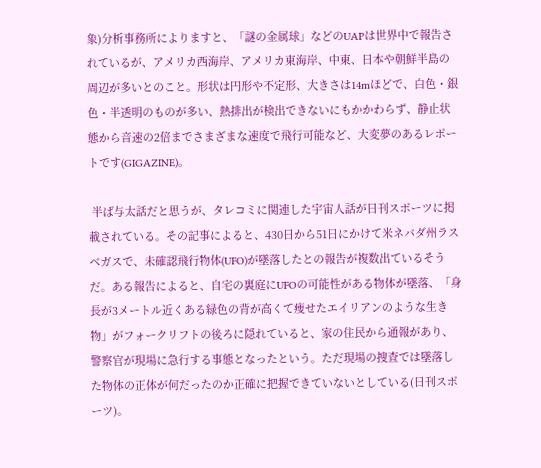象)分析事務所によりますと、「謎の金属球」などのUAPは世界中で報告されているが、アメリカ西海岸、アメリカ東海岸、中東、日本や朝鮮半島の周辺が多いとのこと。形状は円形や不定形、大きさは14mほどで、白色・銀色・半透明のものが多い、熱排出が検出できないにもかかわらず、静止状態から音速の2倍までさまざまな速度で飛行可能など、大変夢のあるレポートです(GIGAZINE)。

 半ば与太話だと思うが、タレコミに関連した宇宙人話が日刊スポーツに掲載されている。その記事によると、430日から51日にかけて米ネバダ州ラスベガスで、未確認飛行物体(UFO)が墜落したとの報告が複数出ているそうだ。ある報告によると、自宅の裏庭にUFOの可能性がある物体が墜落、「身長が3メートル近くある緑色の背が高くて痩せたエイリアンのような生き物」がフォークリフトの後ろに隠れていると、家の住民から通報があり、警察官が現場に急行する事態となったという。ただ現場の捜査では墜落した物体の正体が何だったのか正確に把握できていないとしている(日刊スポーツ)。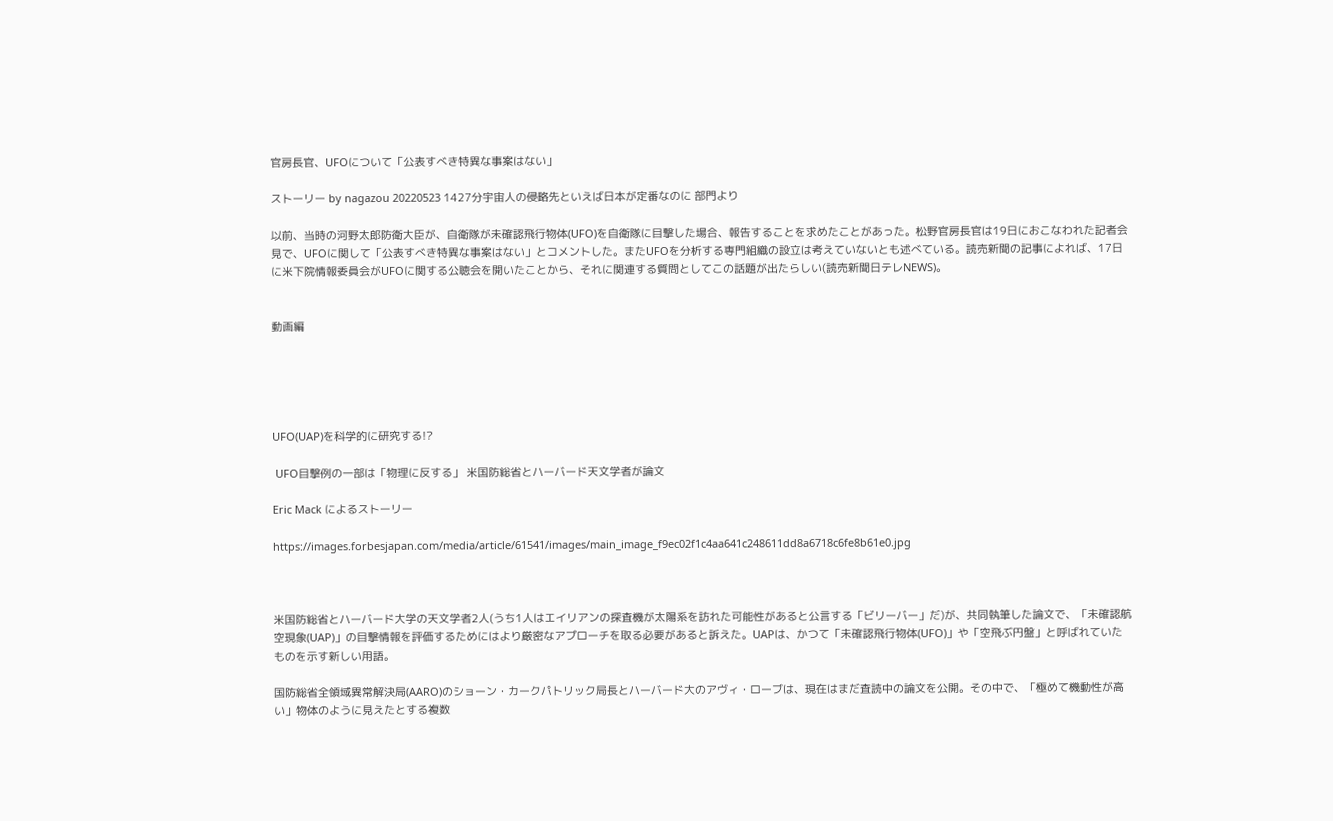官房長官、UFOについて「公表すべき特異な事案はない」

ストーリー by nagazou 20220523 1427分宇宙人の侵略先といえば日本が定番なのに 部門より

以前、当時の河野太郎防衛大臣が、自衛隊が未確認飛行物体(UFO)を自衛隊に目撃した場合、報告することを求めたことがあった。松野官房長官は19日におこなわれた記者会見で、UFOに関して「公表すべき特異な事案はない」とコメントした。またUFOを分析する専門組織の設立は考えていないとも述べている。読売新聞の記事によれば、17日に米下院情報委員会がUFOに関する公聴会を開いたことから、それに関連する質問としてこの話題が出たらしい(読売新聞日テレNEWS)。


動画編





UFO(UAP)を科学的に研究する!?

 UFO目撃例の一部は「物理に反する」 米国防総省とハーバード天文学者が論文

Eric Mack によるストーリー

https://images.forbesjapan.com/media/article/61541/images/main_image_f9ec02f1c4aa641c248611dd8a6718c6fe8b61e0.jpg



米国防総省とハーバード大学の天文学者2人(うち1人はエイリアンの探査機が太陽系を訪れた可能性があると公言する「ビリーバー」だ)が、共同執筆した論文で、「未確認航空現象(UAP)」の目撃情報を評価するためにはより厳密なアプローチを取る必要があると訴えた。UAPは、かつて「未確認飛行物体(UFO)」や「空飛ぶ円盤」と呼ばれていたものを示す新しい用語。

国防総省全領域異常解決局(AARO)のショーン・カークパトリック局長とハーバード大のアヴィ・ローブは、現在はまだ査読中の論文を公開。その中で、「極めて機動性が高い」物体のように見えたとする複数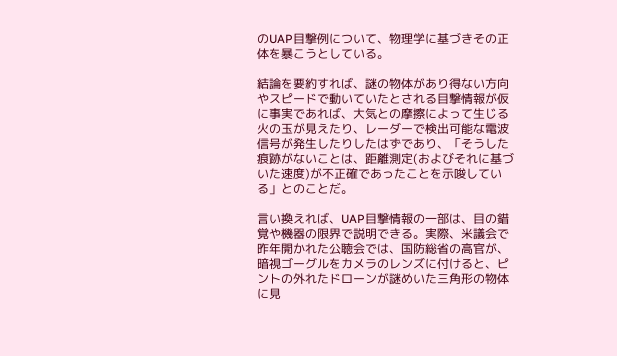のUAP目撃例について、物理学に基づきその正体を暴こうとしている。

結論を要約すれば、謎の物体があり得ない方向やスピードで動いていたとされる目撃情報が仮に事実であれば、大気との摩擦によって生じる火の玉が見えたり、レーダーで検出可能な電波信号が発生したりしたはずであり、「そうした痕跡がないことは、距離測定(およびそれに基づいた速度)が不正確であったことを示唆している」とのことだ。

言い換えれば、UAP目撃情報の一部は、目の錯覚や機器の限界で説明できる。実際、米議会で昨年開かれた公聴会では、国防総省の高官が、暗視ゴーグルをカメラのレンズに付けると、ピントの外れたドローンが謎めいた三角形の物体に見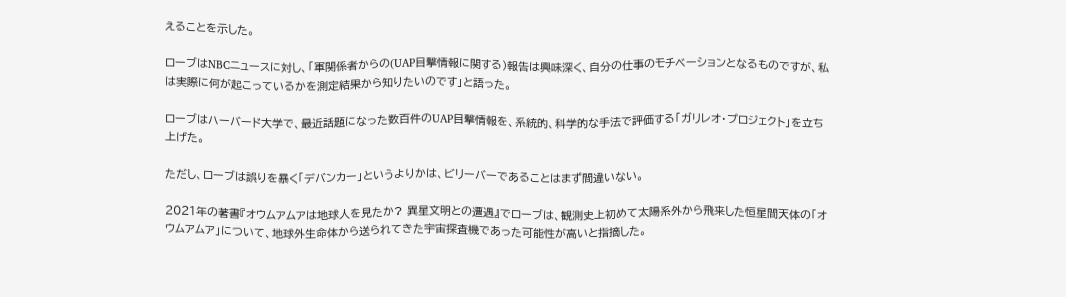えることを示した。

ローブはNBCニュースに対し、「軍関係者からの(UAP目撃情報に関する)報告は興味深く、自分の仕事のモチベーションとなるものですが、私は実際に何が起こっているかを測定結果から知りたいのです」と語った。

ローブはハーバード大学で、最近話題になった数百件のUAP目撃情報を、系統的、科学的な手法で評価する「ガリレオ・プロジェクト」を立ち上げた。

ただし、ローブは誤りを暴く「デバンカー」というよりかは、ビリーバーであることはまず間違いない。

2021年の著書『オウムアムアは地球人を見たか? 異星文明との遭遇』でローブは、観測史上初めて太陽系外から飛来した恒星間天体の「オウムアムア」について、地球外生命体から送られてきた宇宙探査機であった可能性が高いと指摘した。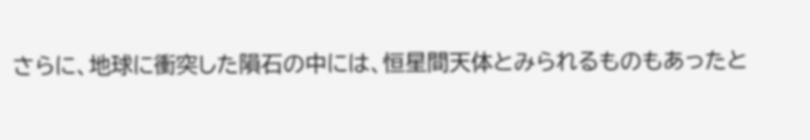さらに、地球に衝突した隕石の中には、恒星間天体とみられるものもあったと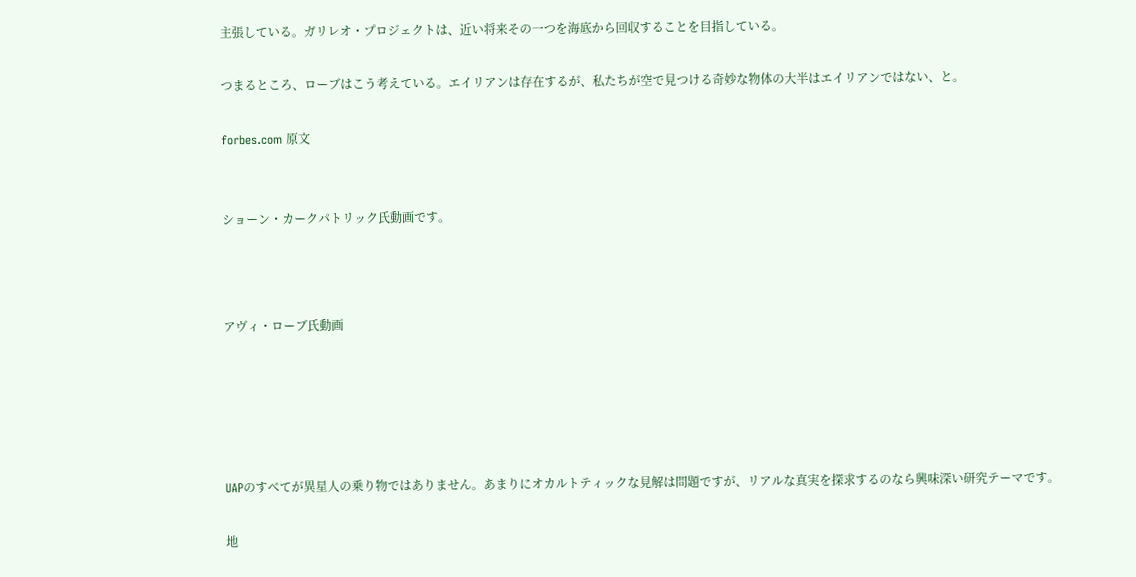主張している。ガリレオ・プロジェクトは、近い将来その一つを海底から回収することを目指している。

つまるところ、ローブはこう考えている。エイリアンは存在するが、私たちが空で見つける奇妙な物体の大半はエイリアンではない、と。

forbes.com 原文


ショーン・カークパトリック氏動画です。



アヴィ・ローブ氏動画





UAPのすべてが異星人の乗り物ではありません。あまりにオカルトティックな見解は問題ですが、リアルな真実を探求するのなら興味深い研究テーマです。

地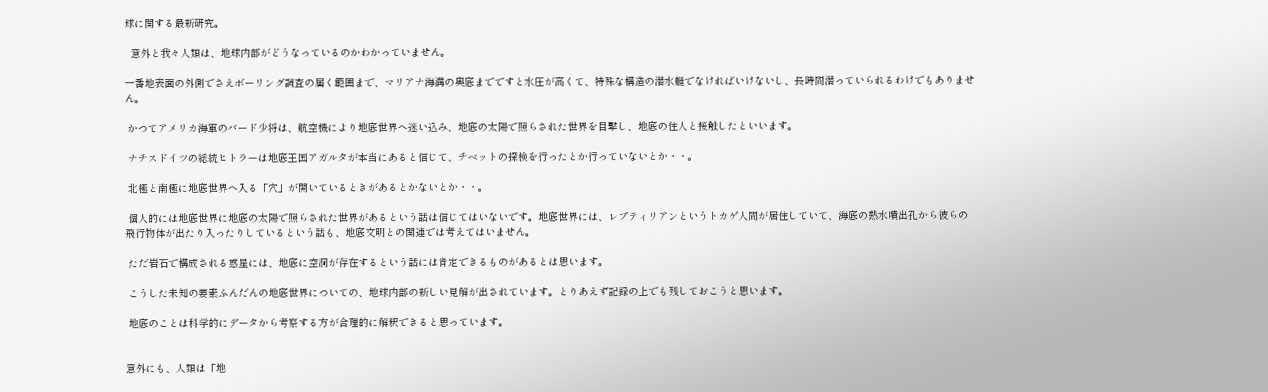球に関する最新研究。

  意外と我々人類は、地球内部がどうなっているのかわかっていません。

一番地表面の外側でさえボーリング調査の届く範囲まで、マリアナ海溝の奥底までですと水圧が高くて、特殊な構造の潜水艇でなければいけないし、長時間潜っていられるわけでもありません。

 かつてアメリカ海軍のバード少将は、航空機により地底世界へ迷い込み、地底の太陽で照らされた世界を目撃し、地底の住人と接触したといいます。

 ナチスドイツの総統ヒトラーは地底王国アガルタが本当にあると信じて、チベットの探検を行ったとか行っていないとか・・。

 北極と南極に地底世界へ入る「穴」が開いているときがあるとかないとか・・。

 個人的には地底世界に地底の太陽で照らされた世界があるという話は信じてはいないです。地底世界には、レプティリアンというトカゲ人間が居住していて、海底の熱水噴出孔から彼らの飛行物体が出たり入ったりしているという話も、地底文明との関連では考えてはいません。

 ただ岩石で構成される惑星には、地底に空洞が存在するという話には肯定できるものがあるとは思います。

 こうした未知の要素ふんだんの地底世界についての、地球内部の新しい見解が出されています。とりあえず記録の上でも残しておこうと思います。

 地底のことは科学的にデータから考察する方が合理的に解釈できると思っています。


意外にも、人類は「地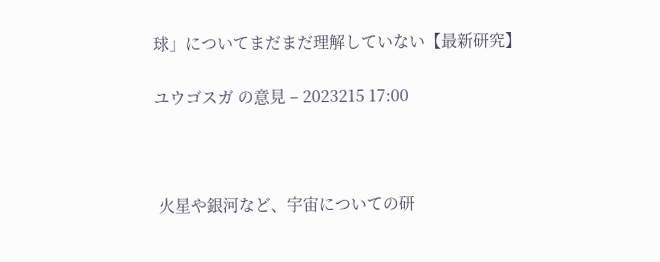球」についてまだまだ理解していない【最新研究】

ユウゴスガ の意見 – 2023215 17:00



 火星や銀河など、宇宙についての研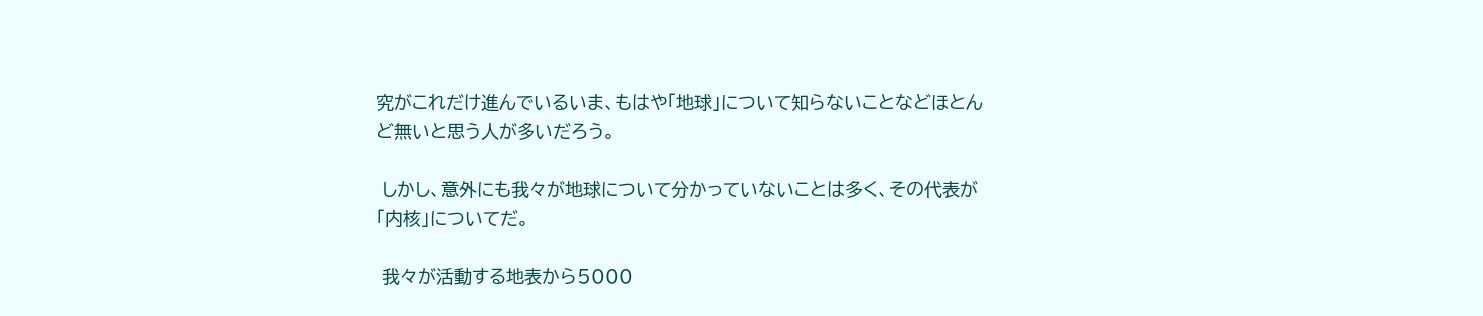究がこれだけ進んでいるいま、もはや「地球」について知らないことなどほとんど無いと思う人が多いだろう。

 しかし、意外にも我々が地球について分かっていないことは多く、その代表が「内核」についてだ。

 我々が活動する地表から5000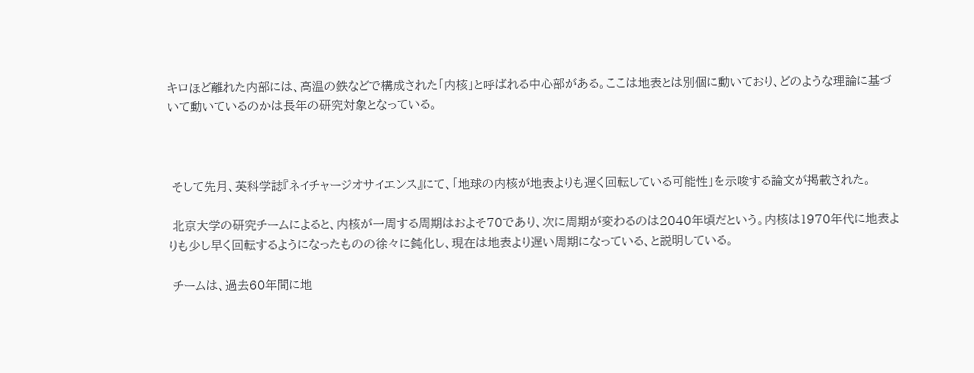キロほど離れた内部には、高温の鉄などで構成された「内核」と呼ばれる中心部がある。ここは地表とは別個に動いており、どのような理論に基づいて動いているのかは長年の研究対象となっている。



 そして先月、英科学誌『ネイチャージオサイエンス』にて、「地球の内核が地表よりも遅く回転している可能性」を示唆する論文が掲載された。

 北京大学の研究チームによると、内核が一周する周期はおよそ70であり、次に周期が変わるのは2040年頃だという。内核は1970年代に地表よりも少し早く回転するようになったものの徐々に鈍化し、現在は地表より遅い周期になっている、と説明している。

 チームは、過去60年間に地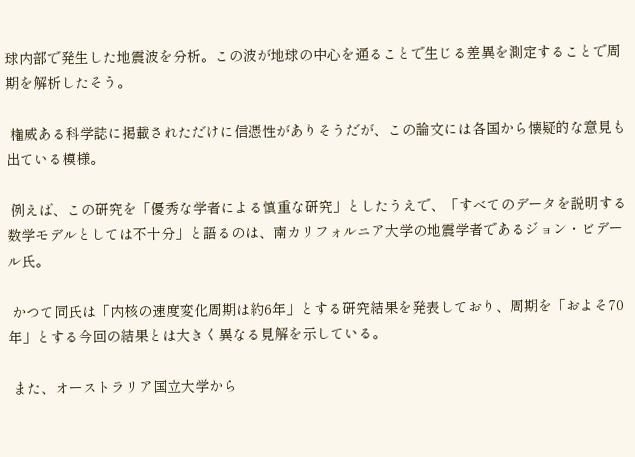球内部で発生した地震波を分析。この波が地球の中心を通ることで生じる差異を測定することで周期を解析したそう。

 権威ある科学誌に掲載されただけに信憑性がありそうだが、この論文には各国から懐疑的な意見も出ている模様。

 例えば、この研究を「優秀な学者による慎重な研究」としたうえで、「すべてのデータを説明する数学モデルとしては不十分」と語るのは、南カリフォルニア大学の地震学者であるジョン・ビデール氏。

 かつて同氏は「内核の速度変化周期は約6年」とする研究結果を発表しており、周期を「およそ70年」とする今回の結果とは大きく異なる見解を示している。

 また、オーストラリア国立大学から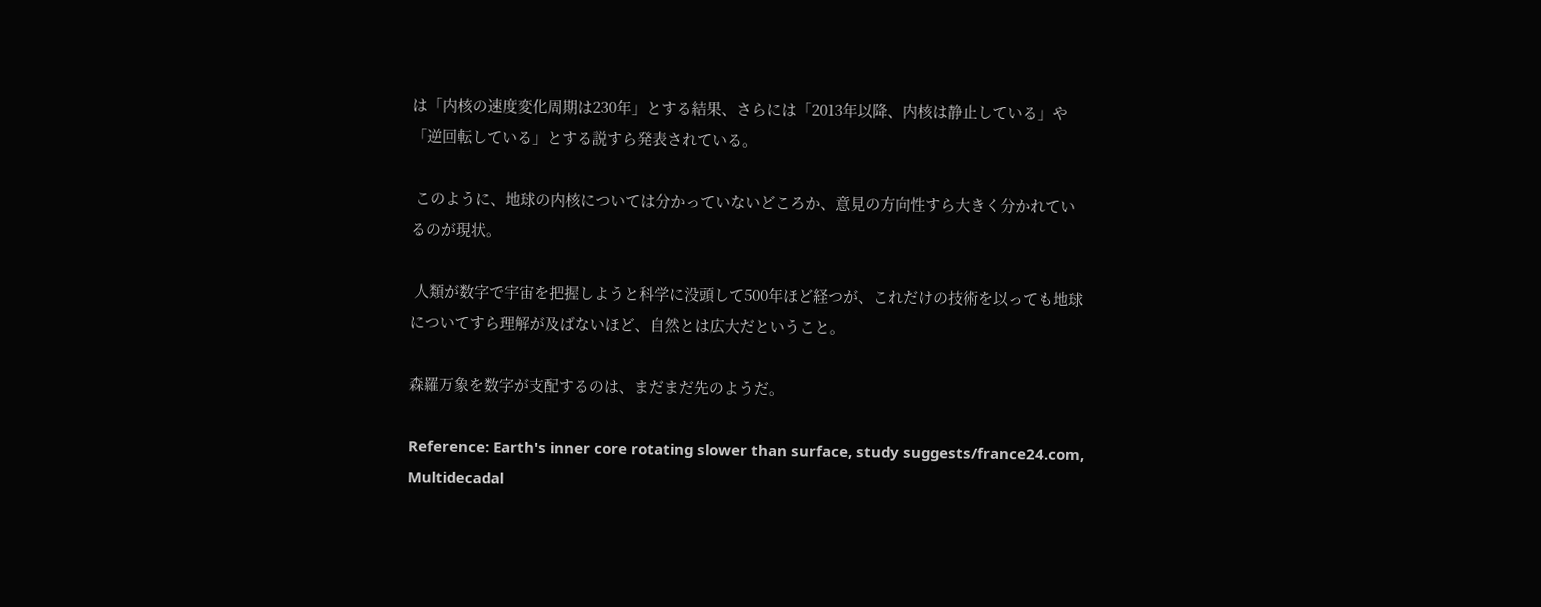は「内核の速度変化周期は230年」とする結果、さらには「2013年以降、内核は静止している」や「逆回転している」とする説すら発表されている。

 このように、地球の内核については分かっていないどころか、意見の方向性すら大きく分かれているのが現状。

 人類が数字で宇宙を把握しようと科学に没頭して500年ほど経つが、これだけの技術を以っても地球についてすら理解が及ばないほど、自然とは広大だということ。

森羅万象を数字が支配するのは、まだまだ先のようだ。

Reference: Earth's inner core rotating slower than surface, study suggests/france24.com, Multidecadal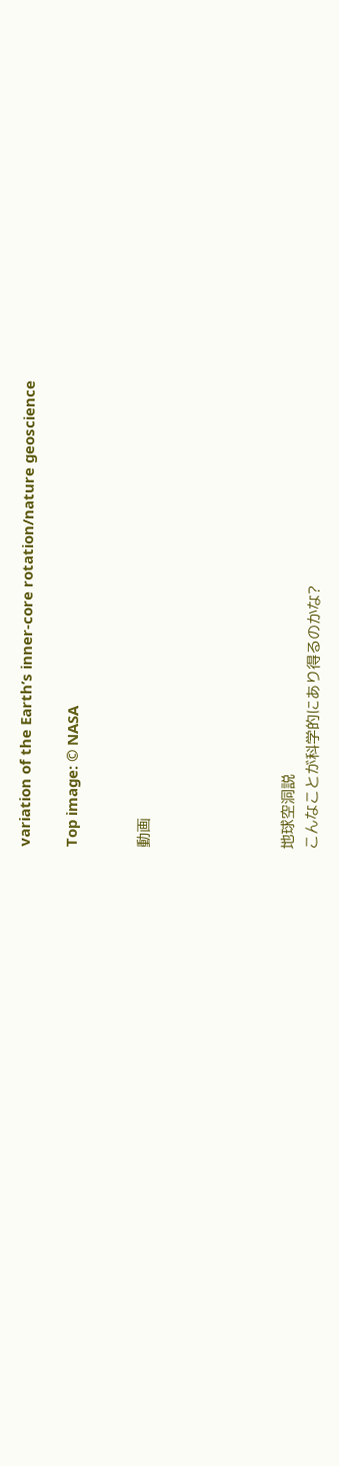variation of the Earth’s inner-core rotation/nature geoscience

Top image: © NASA


動画





地球空洞説
こんなことが科学的にあり得るのかな?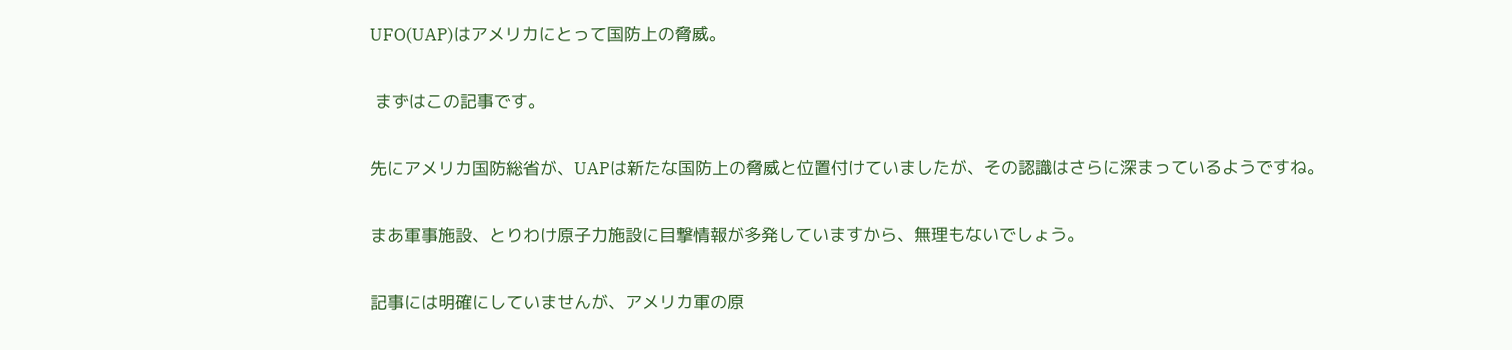UFO(UAP)はアメリカにとって国防上の脅威。

 まずはこの記事です。

先にアメリカ国防総省が、UAPは新たな国防上の脅威と位置付けていましたが、その認識はさらに深まっているようですね。

まあ軍事施設、とりわけ原子力施設に目撃情報が多発していますから、無理もないでしょう。

記事には明確にしていませんが、アメリカ軍の原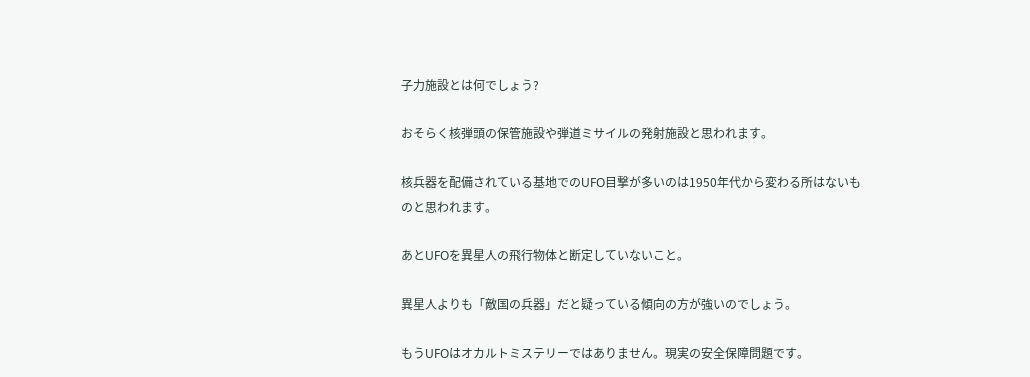子力施設とは何でしょう?

おそらく核弾頭の保管施設や弾道ミサイルの発射施設と思われます。

核兵器を配備されている基地でのUFO目撃が多いのは1950年代から変わる所はないものと思われます。

あとUFOを異星人の飛行物体と断定していないこと。

異星人よりも「敵国の兵器」だと疑っている傾向の方が強いのでしょう。

もうUFOはオカルトミステリーではありません。現実の安全保障問題です。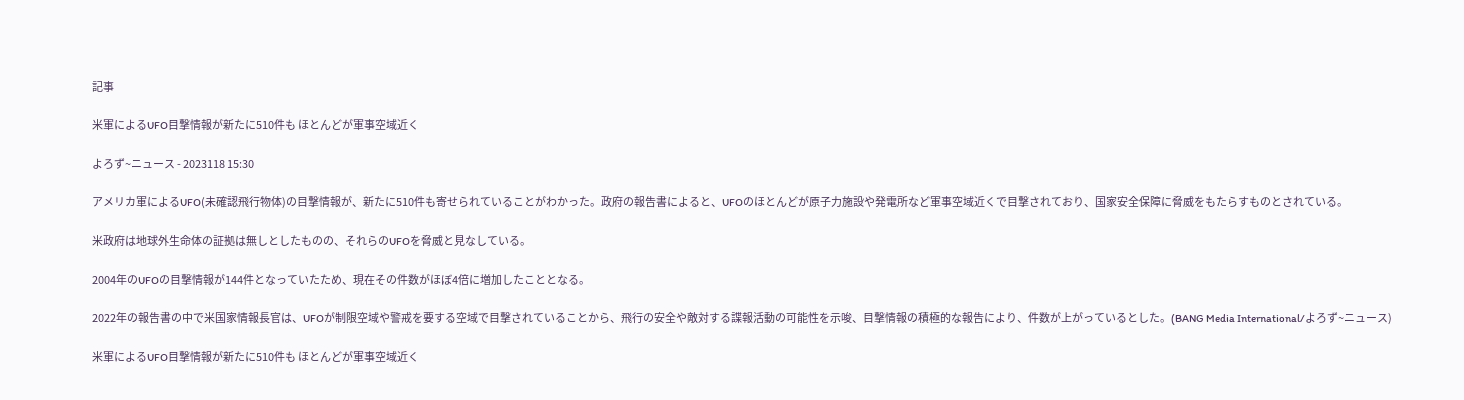記事

米軍によるUFO目撃情報が新たに510件も ほとんどが軍事空域近く

よろず~ニュース - 2023118 15:30

アメリカ軍によるUFO(未確認飛行物体)の目撃情報が、新たに510件も寄せられていることがわかった。政府の報告書によると、UFOのほとんどが原子力施設や発電所など軍事空域近くで目撃されており、国家安全保障に脅威をもたらすものとされている。

米政府は地球外生命体の証拠は無しとしたものの、それらのUFOを脅威と見なしている。

2004年のUFOの目撃情報が144件となっていたため、現在その件数がほぼ4倍に増加したこととなる。

2022年の報告書の中で米国家情報長官は、UFOが制限空域や警戒を要する空域で目撃されていることから、飛行の安全や敵対する諜報活動の可能性を示唆、目撃情報の積極的な報告により、件数が上がっているとした。(BANG Media International/よろず~ニュース)

米軍によるUFO目撃情報が新たに510件も ほとんどが軍事空域近く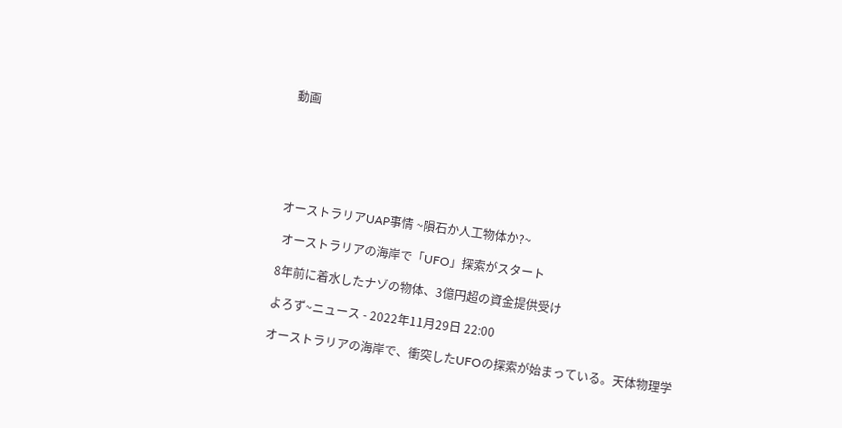動画






オーストラリアUAP事情 ~隕石か人工物体か?~

 オーストラリアの海岸で「UFO」探索がスタート

8年前に着水したナゾの物体、3億円超の資金提供受け

よろず~ニュース - 2022年11月29日 22:00

オーストラリアの海岸で、衝突したUFOの探索が始まっている。天体物理学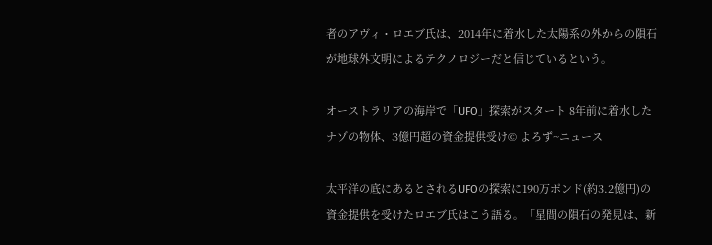者のアヴィ・ロエブ氏は、2014年に着水した太陽系の外からの隕石が地球外文明によるテクノロジーだと信じているという。

オーストラリアの海岸で「UFO」探索がスタート 8年前に着水したナゾの物体、3億円超の資金提供受け© よろず~ニュース

太平洋の底にあるとされるUFOの探索に190万ポンド(約3.2億円)の資金提供を受けたロエブ氏はこう語る。「星間の隕石の発見は、新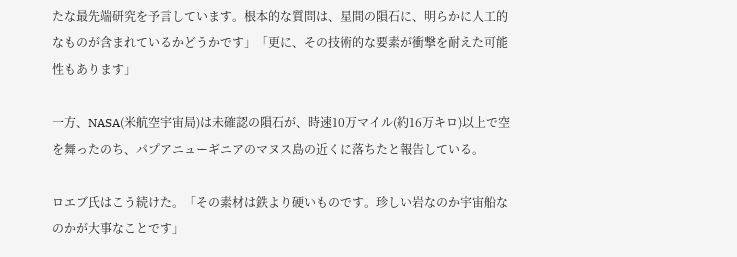たな最先端研究を予言しています。根本的な質問は、星間の隕石に、明らかに人工的なものが含まれているかどうかです」「更に、その技術的な要素が衝撃を耐えた可能性もあります」

一方、NASA(米航空宇宙局)は未確認の隕石が、時速10万マイル(約16万キロ)以上で空を舞ったのち、パプアニューギニアのマヌス島の近くに落ちたと報告している。

ロエブ氏はこう続けた。「その素材は鉄より硬いものです。珍しい岩なのか宇宙船なのかが大事なことです」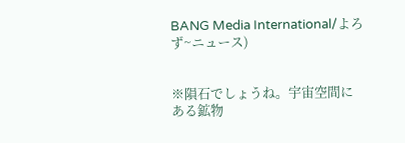BANG Media International/よろず~ニュース)


※隕石でしょうね。宇宙空間にある鉱物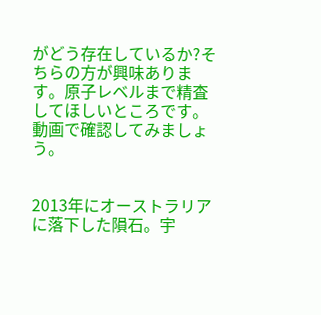がどう存在しているか?そちらの方が興味あります。原子レベルまで精査してほしいところです。動画で確認してみましょう。


2013年にオーストラリアに落下した隕石。宇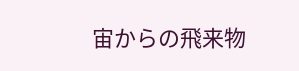宙からの飛来物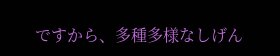ですから、多種多様なしげん